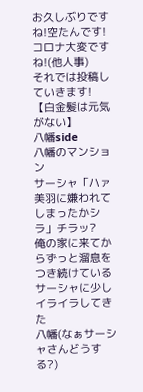お久しぶりですね!空たんです!
コロナ大変ですね!(他人事)
それでは投稿していきます!
【白金髪は元気がない】
八幡side
八幡のマンション
サーシャ「ハァ 美羽に嫌われてしまったかシラ」チラッ?
俺の家に来てからずっと溜息をつき続けているサーシャに少しイライラしてきた
八幡(なぁサーシャさんどうする?)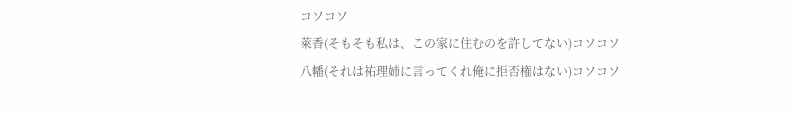コソコソ
萊香(そもそも私は、この家に住むのを許してない)コソコソ
八幡(それは祐理姉に言ってくれ俺に拒否権はない)コソコソ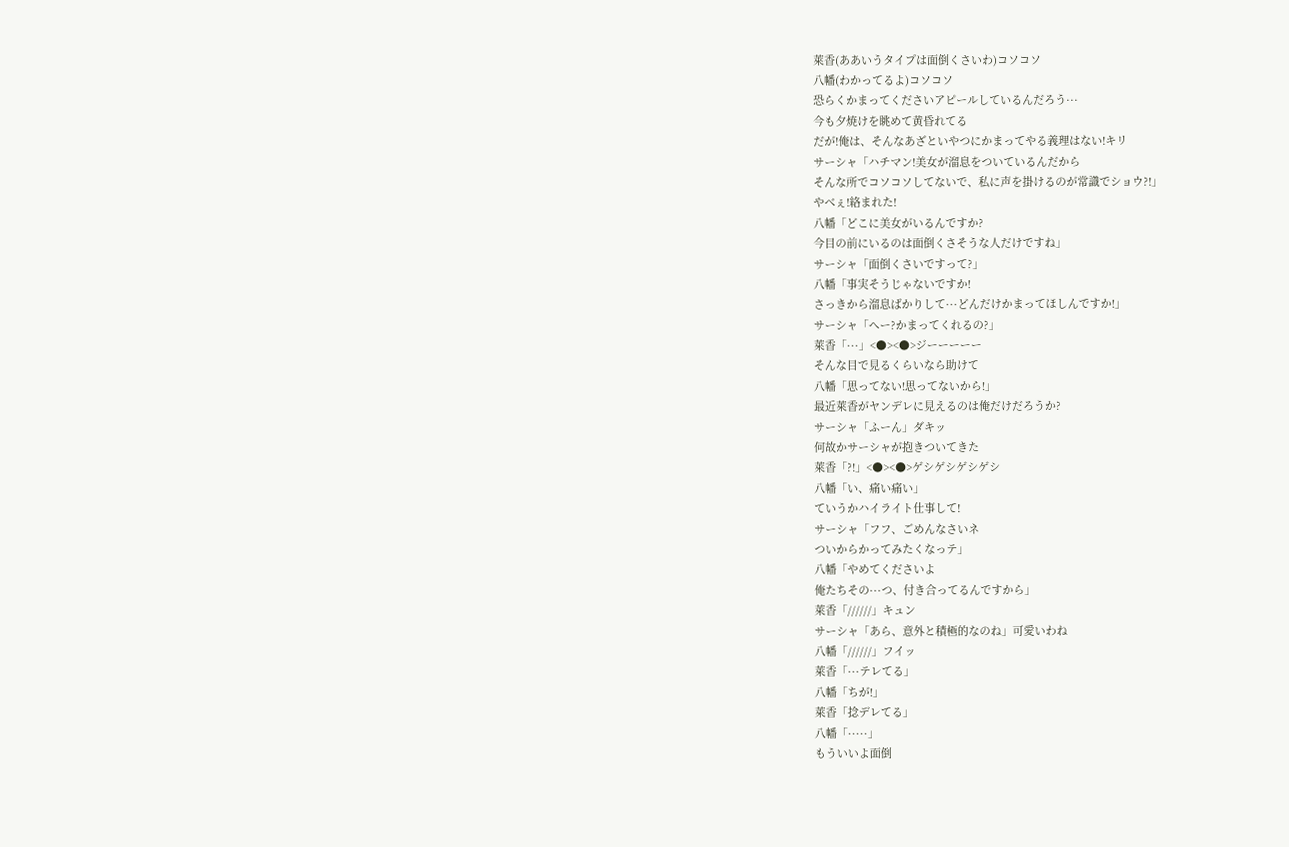萊香(ああいうタイプは面倒くさいわ)コソコソ
八幡(わかってるよ)コソコソ
恐らくかまってくださいアピールしているんだろう···
今も夕焼けを眺めて黄昏れてる
だが!俺は、そんなあざといやつにかまってやる義理はない!キリ
サーシャ「ハチマン!美女が溜息をついているんだから
そんな所でコソコソしてないで、私に声を掛けるのが常識でショウ?!」
やべぇ!絡まれた!
八幡「どこに美女がいるんですか?
今目の前にいるのは面倒くさそうな人だけですね」
サーシャ「面倒くさいですって?」
八幡「事実そうじゃないですか!
さっきから溜息ばかりして···どんだけかまってほしんですか!」
サーシャ「へー?かまってくれるの?」
萊香「···」<●><●>ジーーーーー
そんな目で見るくらいなら助けて
八幡「思ってない!思ってないから!」
最近萊香がヤンデレに見えるのは俺だけだろうか?
サーシャ「ふーん」ダキッ
何故かサーシャが抱きついてきた
萊香「?!」<●><●>ゲシゲシゲシゲシ
八幡「い、痛い痛い」
ていうかハイライト仕事して!
サーシャ「フフ、ごめんなさいネ
ついからかってみたくなっテ」
八幡「やめてくださいよ
俺たちその···つ、付き合ってるんですから」
萊香「//////」キュン
サーシャ「あら、意外と積極的なのね」可愛いわね
八幡「//////」フイッ
萊香「···テレてる」
八幡「ちが!」
萊香「捻デレてる」
八幡「·····」
もういいよ面倒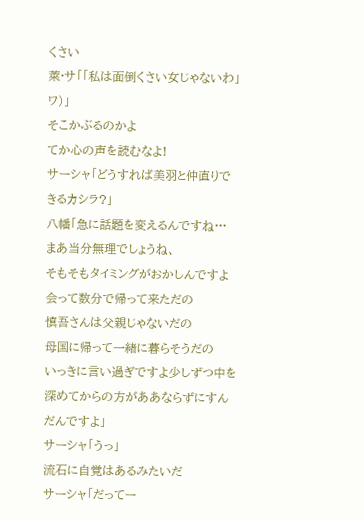くさい
萊·サ「「私は面倒くさい女じゃないわ」ワ)」
そこかぶるのかよ
てか心の声を読むなよ!
サーシャ「どうすれば美羽と仲直りできるカシラ?」
八幡「急に話題を変えるんですね···
まあ当分無理でしょうね、
そもそもタイミングがおかしんですよ
会って数分で帰って来ただの
慎吾さんは父親じゃないだの
母国に帰って一緒に暮らそうだの
いっきに言い過ぎですよ少しずつ中を深めてからの方がああならずにすんだんですよ」
サーシャ「うっ」
流石に自覚はあるみたいだ
サーシャ「だってー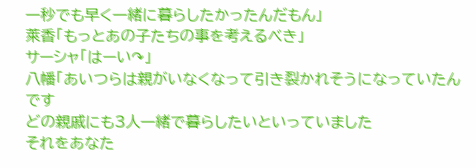一秒でも早く一緒に暮らしたかったんだもん」
萊香「もっとあの子たちの事を考えるべき」
サーシャ「はーい↷」
八幡「あいつらは親がいなくなって引き裂かれそうになっていたんです
どの親戚にも3人一緒で暮らしたいといっていました
それをあなた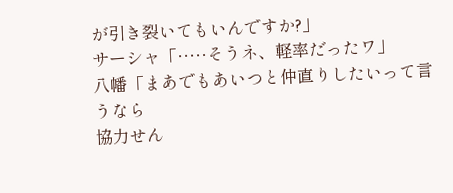が引き裂いてもいんですか?」
サーシャ「·····そうネ、軽率だったワ」
八幡「まあでもあいつと仲直りしたいって言うなら
協力せん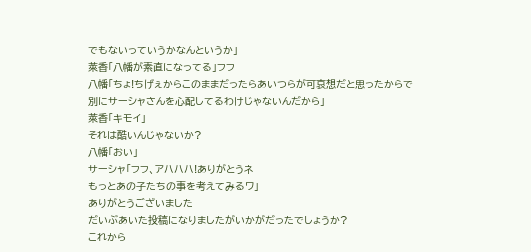でもないっていうかなんというか」
萊香「八幡が素直になってる」フフ
八幡「ちょ!ちげぇからこのままだったらあいつらが可哀想だと思ったからで
別にサーシャさんを心配してるわけじゃないんだから」
萊香「キモイ」
それは酷いんじゃないか?
八幡「おい」
サーシャ「フフ、アハハハ!ありがとうネ
もっとあの子たちの事を考えてみるワ」
ありがとうございました
だいぶあいた投稿になりましたがいかがだったでしょうか?
これから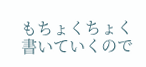もちょくちょく書いていくので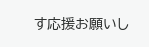す応援お願いし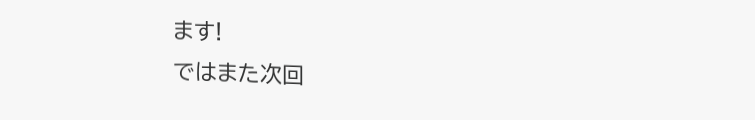ます!
ではまた次回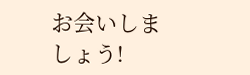お会いしましょう!